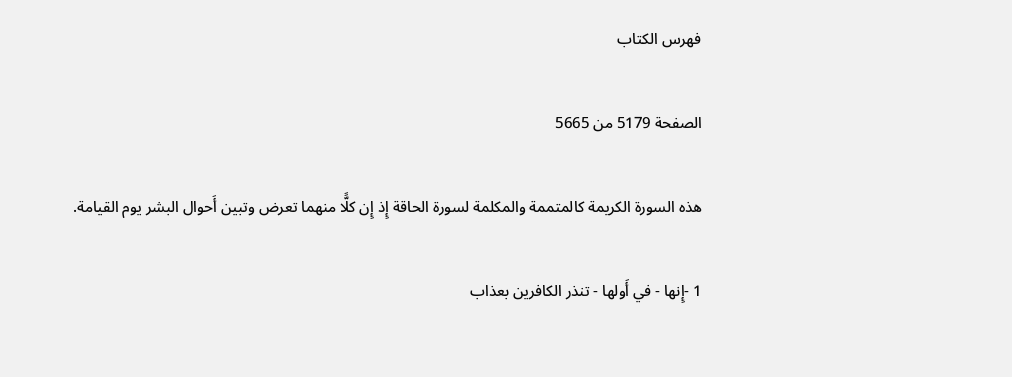فهرس الكتاب

الصفحة 5179 من 5665

هذه السورة الكريمة كالمتممة والمكلمة لسورة الحاقة إِذ إِن كلًّا منهما تعرض وتبين أَحوال البشر يوم القيامة.

1 -إِنها - في أَولها - تنذر الكافرين بعذاب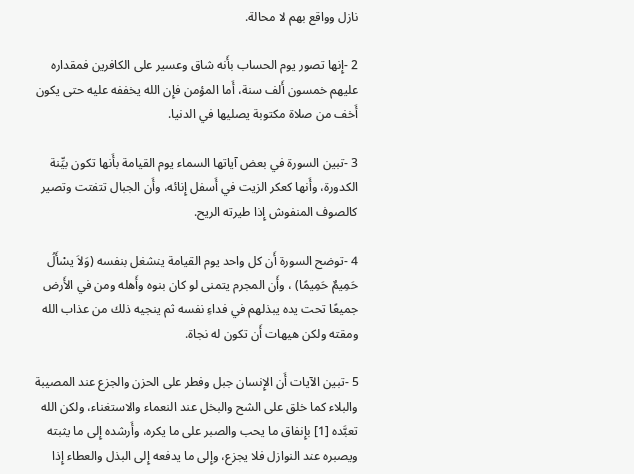نازل وواقع بهم لا محالة.

2 -إِنها تصور يوم الحساب بأَنه شاق وعسير على الكافرين فمقداره عليهم خمسون أَلف سنة، أَما المؤمن فإِن الله يخففه عليه حتى يكون أَخف من صلاة مكتوبة يصليها في الدنيا.

3 -تبين السورة في بعض آياتها السماء يوم القيامة بأَنها تكون بيِّنة الكدورة، وأَنها كعكر الزيت في أَسفل إِنائه، وأَن الجبال تتفتت وتصير كالصوف المنفوش إِذا طيرته الريح.

4 -توضح السورة أَن كل واحد يوم القيامة ينشغل بنفسه (وَلاَ يسْأَلُ حَمِيمٌ حَمِيمًا) ، وأَن المجرم يتمنى لو كان بنوه وأَهله ومن في الأَرض جميعًا تحت يده يبذلهم في فداءِ نفسه ثم ينجيه ذلك من عذاب الله ومقته ولكن هيهات أَن تكون له نجاة.

5 -تبين الآيات أَن الإِنسان جبل وفطر على الحزن والجزع عند المصيبة والبلاء كما خلق على الشح والبخل عند النعماء والاستغناء، ولكن الله تعبَّده [1] بإِنفاق ما يحب والصبر على ما يكره، وأَرشده إِلى ما يثبته ويصبره عند النوازل فلا يجزع، وإِلى ما يدفعه إِلى البذل والعطاء إِذا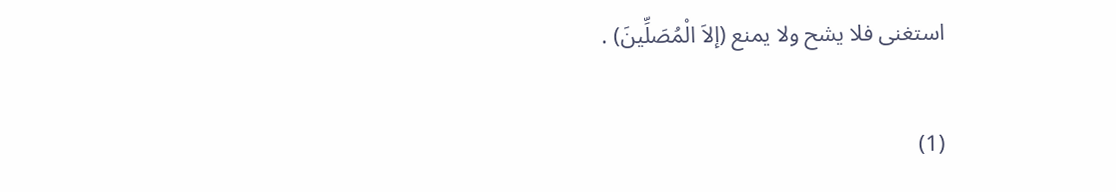استغنى فلا يشح ولا يمنع (إلاَ الْمُصَلِّينَ) .

(1)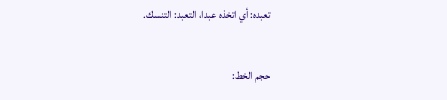تعبده: أي اتخذه عبدا، التعبد: التنسك.

حجم الخط: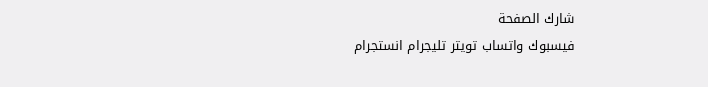شارك الصفحة
فيسبوك واتساب تويتر تليجرام انستجرام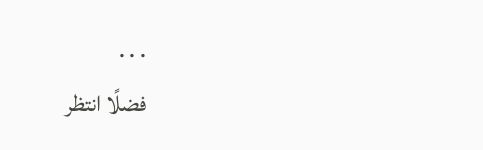. . .
فضلًا انتظر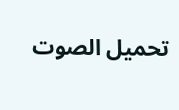تحميل الصوت